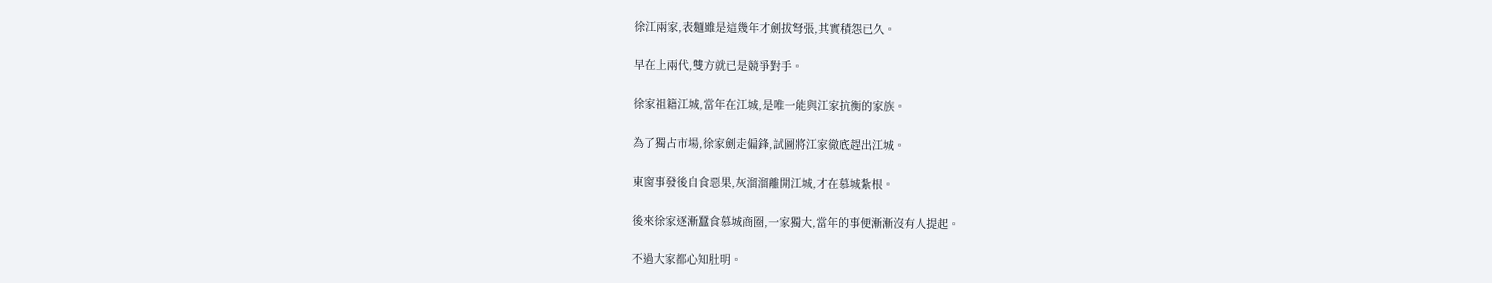徐江兩家,表麵雖是這幾年才劍拔弩張,其實積怨已久。

早在上兩代,雙方就已是競爭對手。

徐家祖籍江城,當年在江城,是唯一能與江家抗衡的家族。

為了獨占市場,徐家劍走偏鋒,試圖將江家徹底趕出江城。

東窗事發後自食惡果,灰溜溜離開江城,才在慕城紮根。

後來徐家逐漸蠶食慕城商圈,一家獨大,當年的事便漸漸沒有人提起。

不過大家都心知肚明。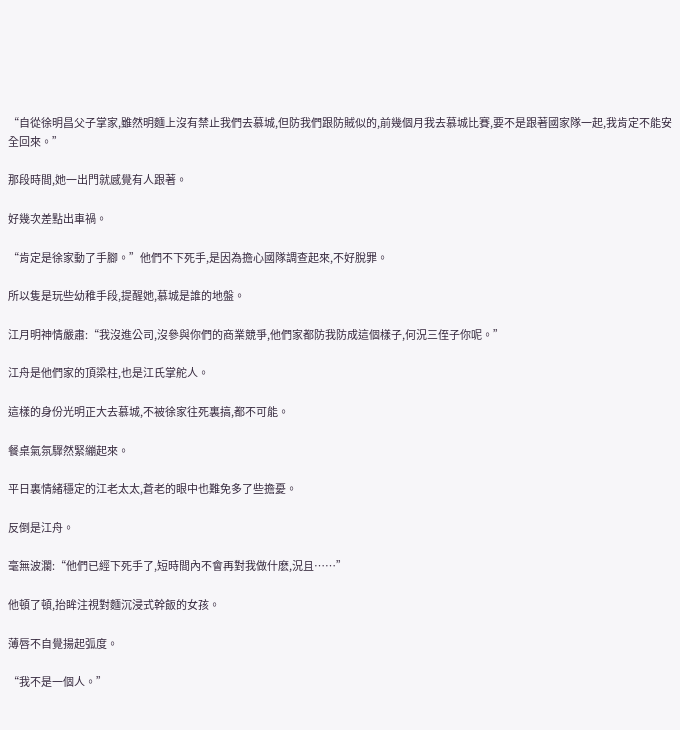“自從徐明昌父子掌家,雖然明麵上沒有禁止我們去慕城,但防我們跟防賊似的,前幾個月我去慕城比賽,要不是跟著國家隊一起,我肯定不能安全回來。”

那段時間,她一出門就感覺有人跟著。

好幾次差點出車禍。

“肯定是徐家動了手腳。”他們不下死手,是因為擔心國隊調查起來,不好脫罪。

所以隻是玩些幼稚手段,提醒她,慕城是誰的地盤。

江月明神情嚴肅:“我沒進公司,沒參與你們的商業競爭,他們家都防我防成這個樣子,何況三侄子你呢。”

江舟是他們家的頂梁柱,也是江氏掌舵人。

這樣的身份光明正大去慕城,不被徐家往死裏搞,都不可能。

餐桌氣氛驟然緊繃起來。

平日裏情緒穩定的江老太太,蒼老的眼中也難免多了些擔憂。

反倒是江舟。

毫無波瀾:“他們已經下死手了,短時間內不會再對我做什麽,況且……”

他頓了頓,抬眸注視對麵沉浸式幹飯的女孩。

薄唇不自覺揚起弧度。

“我不是一個人。”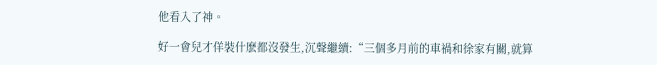他看入了神。

好一會兒才佯裝什麽都沒發生,沉聲繼續:“三個多月前的車禍和徐家有關,就算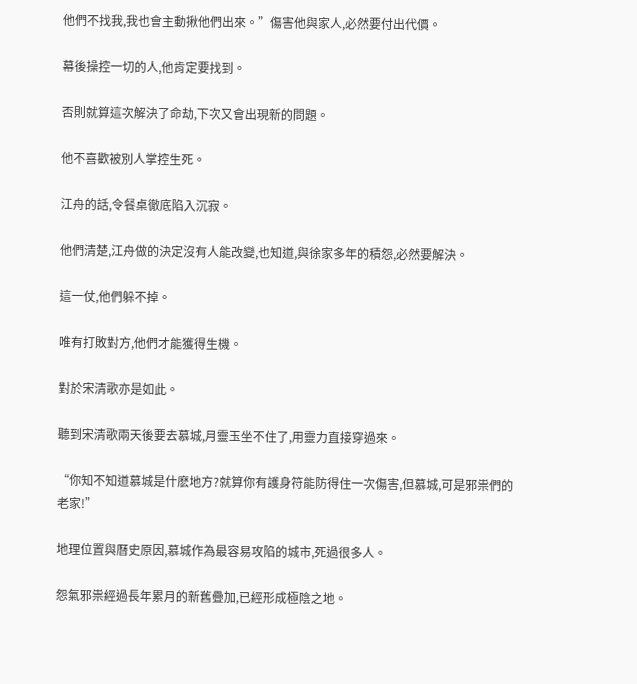他們不找我,我也會主動揪他們出來。”傷害他與家人,必然要付出代價。

幕後操控一切的人,他肯定要找到。

否則就算這次解決了命劫,下次又會出現新的問題。

他不喜歡被別人掌控生死。

江舟的話,令餐桌徹底陷入沉寂。

他們清楚,江舟做的決定沒有人能改變,也知道,與徐家多年的積怨,必然要解決。

這一仗,他們躲不掉。

唯有打敗對方,他們才能獲得生機。

對於宋清歌亦是如此。

聽到宋清歌兩天後要去慕城,月靈玉坐不住了,用靈力直接穿過來。

“你知不知道慕城是什麽地方?就算你有護身符能防得住一次傷害,但慕城,可是邪祟們的老家!”

地理位置與曆史原因,慕城作為最容易攻陷的城市,死過很多人。

怨氣邪祟經過長年累月的新舊疊加,已經形成極陰之地。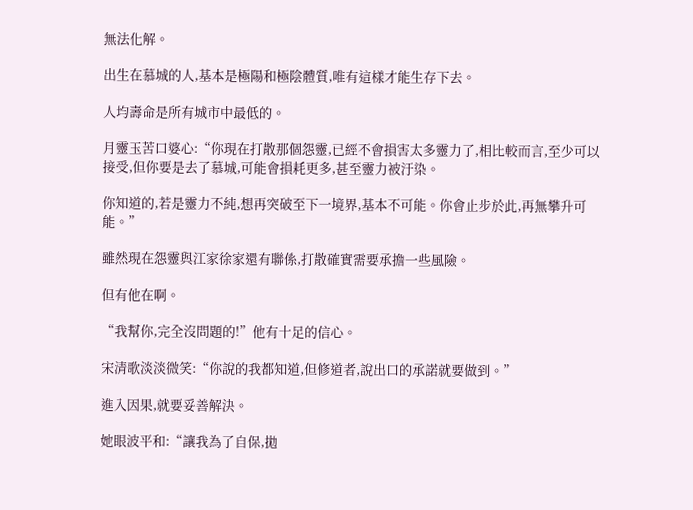無法化解。

出生在慕城的人,基本是極陽和極陰體質,唯有這樣才能生存下去。

人均壽命是所有城市中最低的。

月靈玉苦口婆心:“你現在打散那個怨靈,已經不會損害太多靈力了,相比較而言,至少可以接受,但你要是去了慕城,可能會損耗更多,甚至靈力被汙染。

你知道的,若是靈力不純,想再突破至下一境界,基本不可能。你會止步於此,再無攀升可能。”

雖然現在怨靈與江家徐家還有聯係,打散確實需要承擔一些風險。

但有他在啊。

“我幫你,完全沒問題的!”他有十足的信心。

宋清歌淡淡微笑:“你說的我都知道,但修道者,說出口的承諾就要做到。”

進入因果,就要妥善解決。

她眼波平和:“讓我為了自保,拋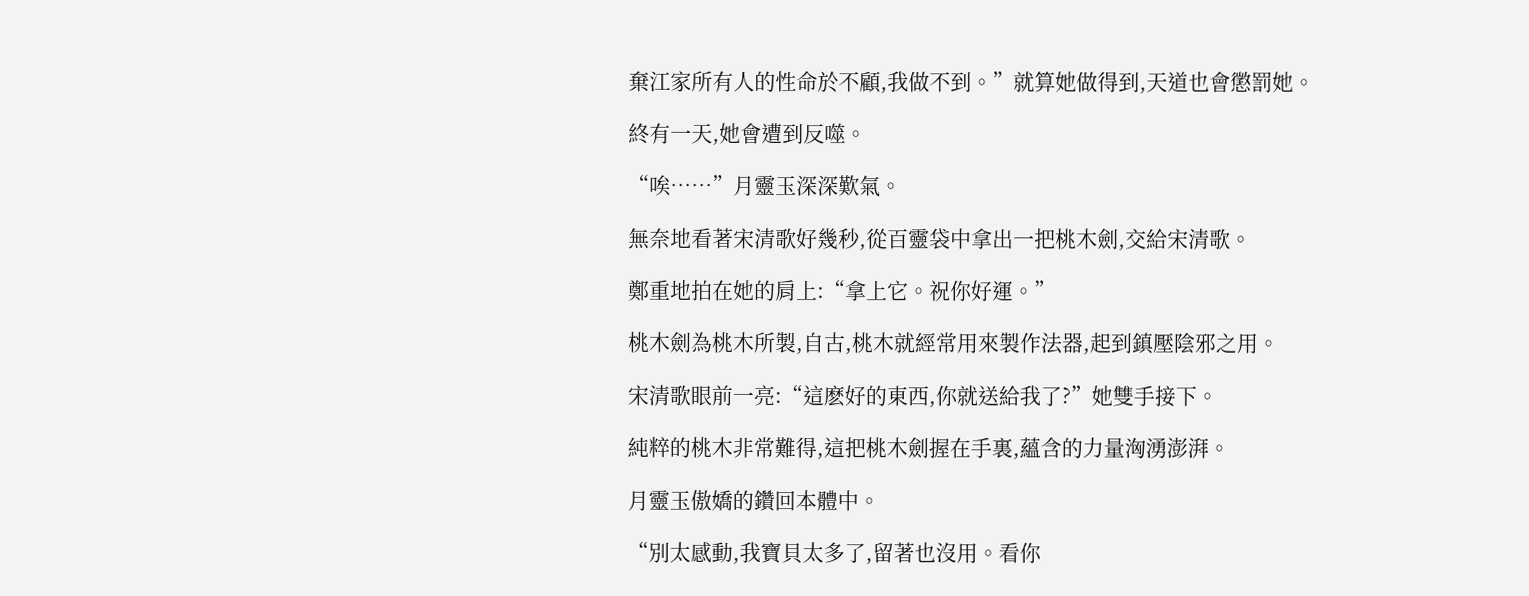棄江家所有人的性命於不顧,我做不到。”就算她做得到,天道也會懲罰她。

終有一天,她會遭到反噬。

“唉……”月靈玉深深歎氣。

無奈地看著宋清歌好幾秒,從百靈袋中拿出一把桃木劍,交給宋清歌。

鄭重地拍在她的肩上:“拿上它。祝你好運。”

桃木劍為桃木所製,自古,桃木就經常用來製作法器,起到鎮壓陰邪之用。

宋清歌眼前一亮:“這麽好的東西,你就送給我了?”她雙手接下。

純粹的桃木非常難得,這把桃木劍握在手裏,蘊含的力量洶湧澎湃。

月靈玉傲嬌的鑽回本體中。

“別太感動,我寶貝太多了,留著也沒用。看你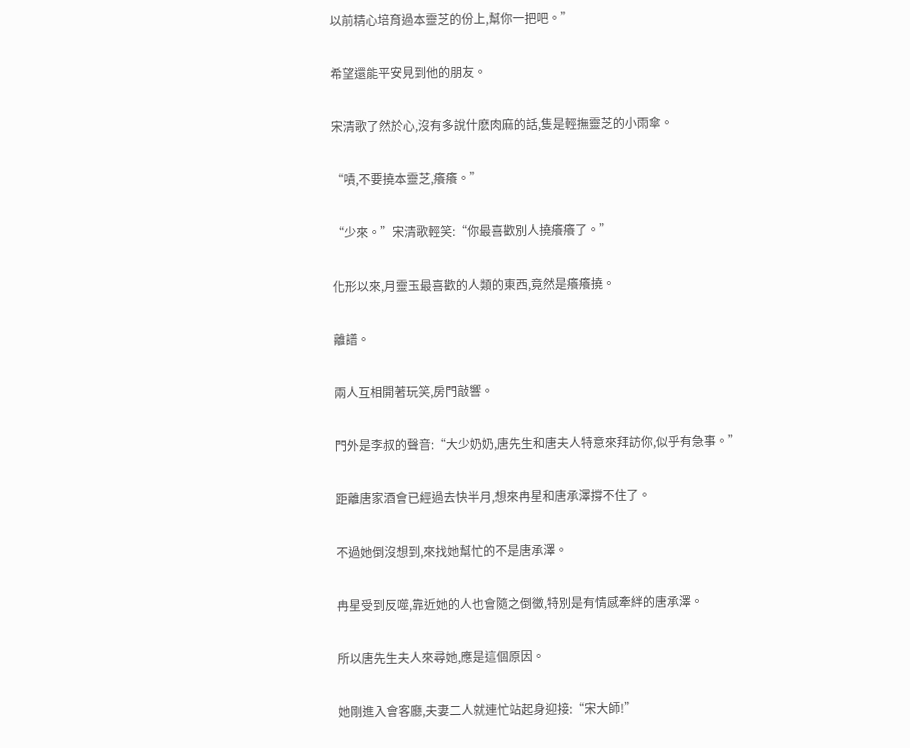以前精心培育過本靈芝的份上,幫你一把吧。”

希望還能平安見到他的朋友。

宋清歌了然於心,沒有多說什麽肉麻的話,隻是輕撫靈芝的小雨傘。

“嘖,不要撓本靈芝,癢癢。”

“少來。”宋清歌輕笑:“你最喜歡別人撓癢癢了。”

化形以來,月靈玉最喜歡的人類的東西,竟然是癢癢撓。

離譜。

兩人互相開著玩笑,房門敲響。

門外是李叔的聲音:“大少奶奶,唐先生和唐夫人特意來拜訪你,似乎有急事。”

距離唐家酒會已經過去快半月,想來冉星和唐承澤撐不住了。

不過她倒沒想到,來找她幫忙的不是唐承澤。

冉星受到反噬,靠近她的人也會隨之倒黴,特別是有情感牽絆的唐承澤。

所以唐先生夫人來尋她,應是這個原因。

她剛進入會客廳,夫妻二人就連忙站起身迎接:“宋大師!”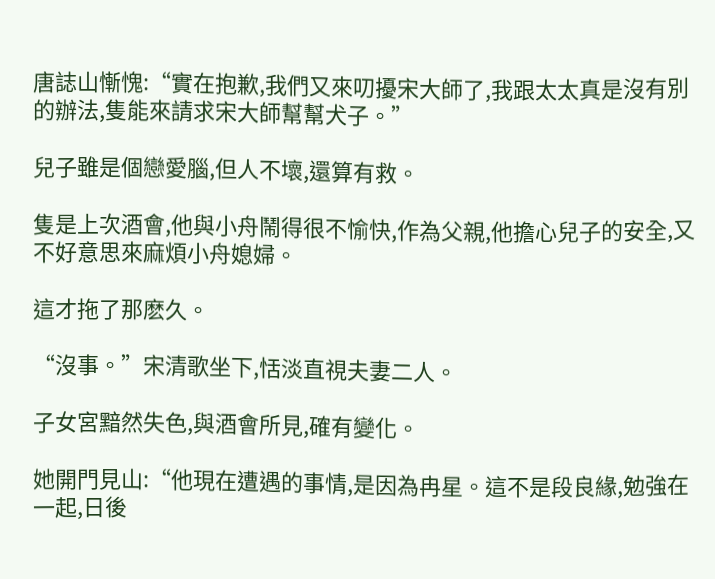唐誌山慚愧:“實在抱歉,我們又來叨擾宋大師了,我跟太太真是沒有別的辦法,隻能來請求宋大師幫幫犬子。”

兒子雖是個戀愛腦,但人不壞,還算有救。

隻是上次酒會,他與小舟鬧得很不愉快,作為父親,他擔心兒子的安全,又不好意思來麻煩小舟媳婦。

這才拖了那麽久。

“沒事。”宋清歌坐下,恬淡直視夫妻二人。

子女宮黯然失色,與酒會所見,確有變化。

她開門見山:“他現在遭遇的事情,是因為冉星。這不是段良緣,勉強在一起,日後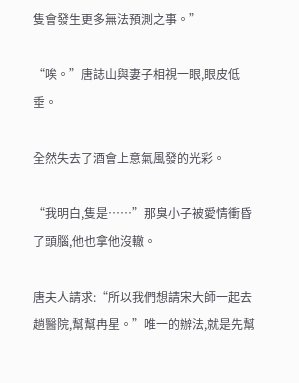隻會發生更多無法預測之事。”

“唉。”唐誌山與妻子相視一眼,眼皮低垂。

全然失去了酒會上意氣風發的光彩。

“我明白,隻是……”那臭小子被愛情衝昏了頭腦,他也拿他沒轍。

唐夫人請求:“所以我們想請宋大師一起去趟醫院,幫幫冉星。”唯一的辦法,就是先幫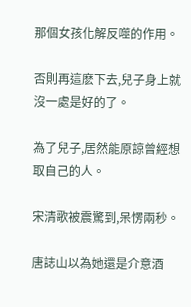那個女孩化解反噬的作用。

否則再這麽下去,兒子身上就沒一處是好的了。

為了兒子,居然能原諒曾經想取自己的人。

宋清歌被震驚到,呆愣兩秒。

唐誌山以為她還是介意酒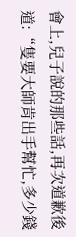會上,兒子說的那些話,再次道歉後道:“隻要大師肯出手幫忙,多少錢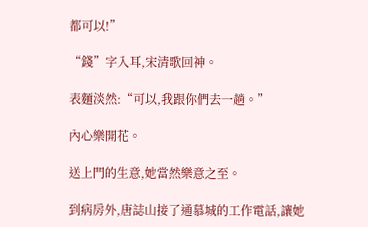都可以!”

“錢”字入耳,宋清歌回神。

表麵淡然:“可以,我跟你們去一趟。”

內心樂開花。

送上門的生意,她當然樂意之至。

到病房外,唐誌山接了通慕城的工作電話,讓她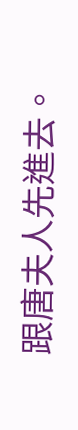跟唐夫人先進去。